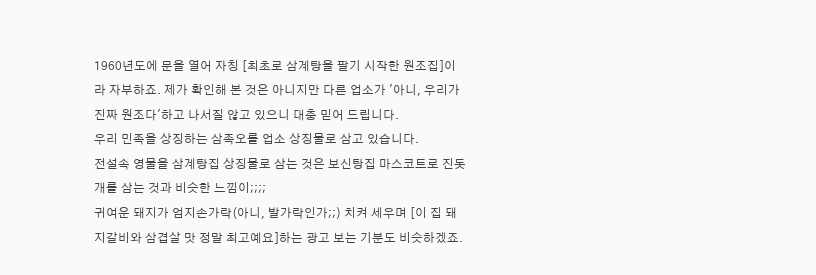1960년도에 문을 열어 자칭 [최초로 삼계탕을 팔기 시작한 원조집]이라 자부하죠. 제가 확인해 본 것은 아니지만 다른 업소가 '아니, 우리가 진짜 원조다'하고 나서질 않고 있으니 대충 믿어 드립니다.
우리 민족을 상징하는 삼족오를 업소 상징물로 삼고 있습니다.
전설속 영물을 삼계탕집 상징물로 삼는 것은 보신탕집 마스코트로 진돗개를 삼는 것과 비슷한 느낌이;;;;
귀여운 돼지가 엄지손가락(아니, 발가락인가;;) 치켜 세우며 [이 집 돼지갈비와 삼겹살 맛 정말 최고예요]하는 광고 보는 기분도 비슷하겠죠.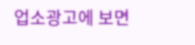업소광고에 보면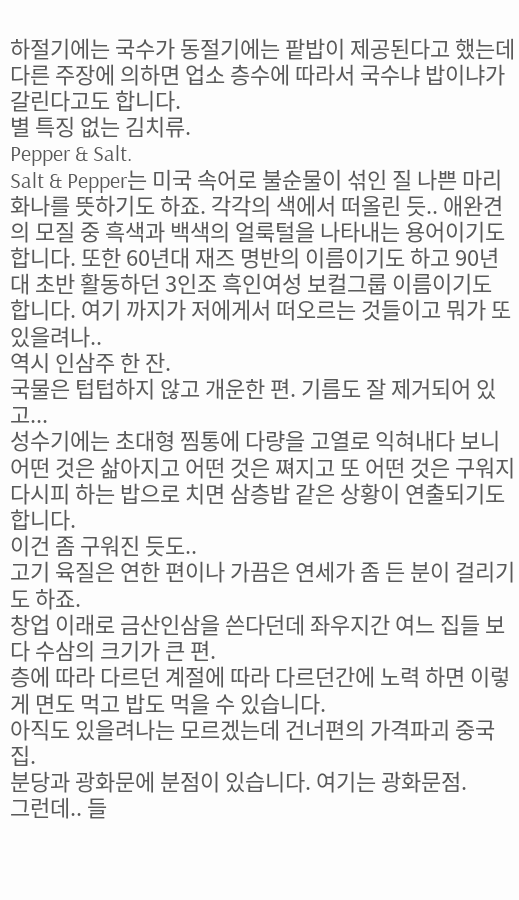하절기에는 국수가 동절기에는 팥밥이 제공된다고 했는데 다른 주장에 의하면 업소 층수에 따라서 국수냐 밥이냐가 갈린다고도 합니다.
별 특징 없는 김치류.
Pepper & Salt.
Salt & Pepper는 미국 속어로 불순물이 섞인 질 나쁜 마리화나를 뜻하기도 하죠. 각각의 색에서 떠올린 듯.. 애완견의 모질 중 흑색과 백색의 얼룩털을 나타내는 용어이기도 합니다. 또한 60년대 재즈 명반의 이름이기도 하고 90년대 초반 활동하던 3인조 흑인여성 보컬그룹 이름이기도 합니다. 여기 까지가 저에게서 떠오르는 것들이고 뭐가 또 있을려나..
역시 인삼주 한 잔.
국물은 텁텁하지 않고 개운한 편. 기름도 잘 제거되어 있고...
성수기에는 초대형 찜통에 다량을 고열로 익혀내다 보니 어떤 것은 삶아지고 어떤 것은 쪄지고 또 어떤 것은 구워지다시피 하는 밥으로 치면 삼층밥 같은 상황이 연출되기도 합니다.
이건 좀 구워진 듯도..
고기 육질은 연한 편이나 가끔은 연세가 좀 든 분이 걸리기도 하죠.
창업 이래로 금산인삼을 쓴다던데 좌우지간 여느 집들 보다 수삼의 크기가 큰 편.
층에 따라 다르던 계절에 따라 다르던간에 노력 하면 이렇게 면도 먹고 밥도 먹을 수 있습니다.
아직도 있을려나는 모르겠는데 건너편의 가격파괴 중국집.
분당과 광화문에 분점이 있습니다. 여기는 광화문점.
그런데.. 들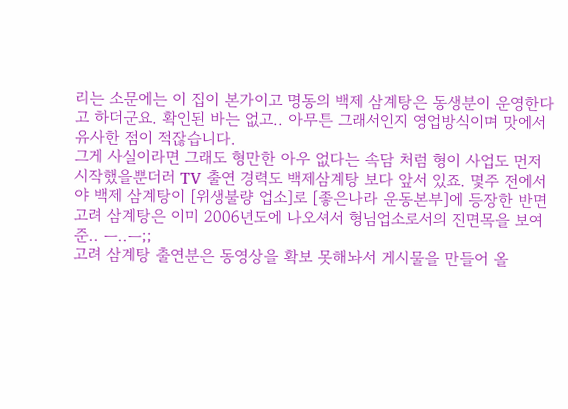리는 소문에는 이 집이 본가이고 명동의 백제 삼계탕은 동생분이 운영한다고 하더군요. 확인된 바는 없고.. 아무튼 그래서인지 영업방식이며 맛에서 유사한 점이 적잖습니다.
그게 사실이라면 그래도 형만한 아우 없다는 속담 처럼 형이 사업도 먼저 시작했을뿐더러 TV 출연 경력도 백제삼계탕 보다 앞서 있죠. 몇주 전에서야 백제 삼계탕이 [위생불량 업소]로 [좋은나라 운동본부]에 등장한 반면 고려 삼계탕은 이미 2006년도에 나오셔서 형님업소로서의 진면목을 보여 준.. ㅡ..ㅡ;;
고려 삼계탕 출연분은 동영상을 확보 못해놔서 게시물을 만들어 올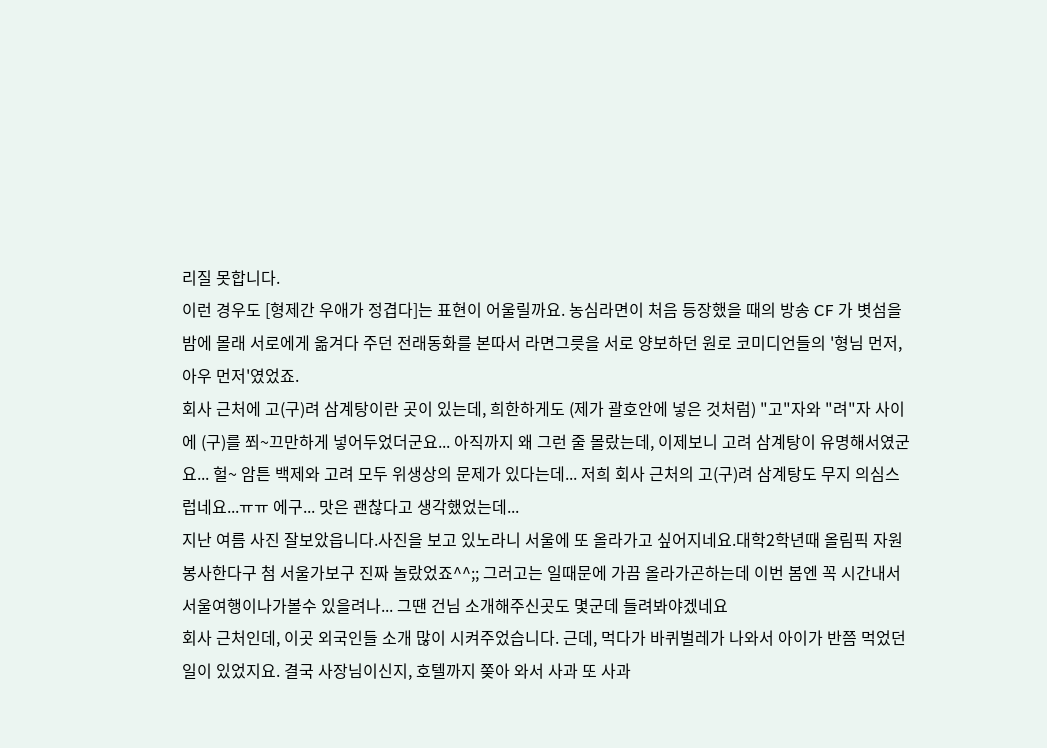리질 못합니다.
이런 경우도 [형제간 우애가 정겹다]는 표현이 어울릴까요. 농심라면이 처음 등장했을 때의 방송 CF 가 볏섬을 밤에 몰래 서로에게 옮겨다 주던 전래동화를 본따서 라면그릇을 서로 양보하던 원로 코미디언들의 '형님 먼저, 아우 먼저'였었죠.
회사 근처에 고(구)려 삼계탕이란 곳이 있는데, 희한하게도 (제가 괄호안에 넣은 것처럼) "고"자와 "려"자 사이에 (구)를 쬐~끄만하게 넣어두었더군요... 아직까지 왜 그런 줄 몰랐는데, 이제보니 고려 삼계탕이 유명해서였군요... 헐~ 암튼 백제와 고려 모두 위생상의 문제가 있다는데... 저희 회사 근처의 고(구)려 삼계탕도 무지 의심스럽네요...ㅠㅠ 에구... 맛은 괜찮다고 생각했었는데...
지난 여름 사진 잘보았읍니다.사진을 보고 있노라니 서울에 또 올라가고 싶어지네요.대학2학년때 올림픽 자원봉사한다구 첨 서울가보구 진짜 놀랐었죠^^;; 그러고는 일때문에 가끔 올라가곤하는데 이번 봄엔 꼭 시간내서 서울여행이나가볼수 있을려나... 그땐 건님 소개해주신곳도 몇군데 들려봐야겠네요
회사 근처인데, 이곳 외국인들 소개 많이 시켜주었습니다. 근데, 먹다가 바퀴벌레가 나와서 아이가 반쯤 먹었던 일이 있었지요. 결국 사장님이신지, 호텔까지 쫒아 와서 사과 또 사과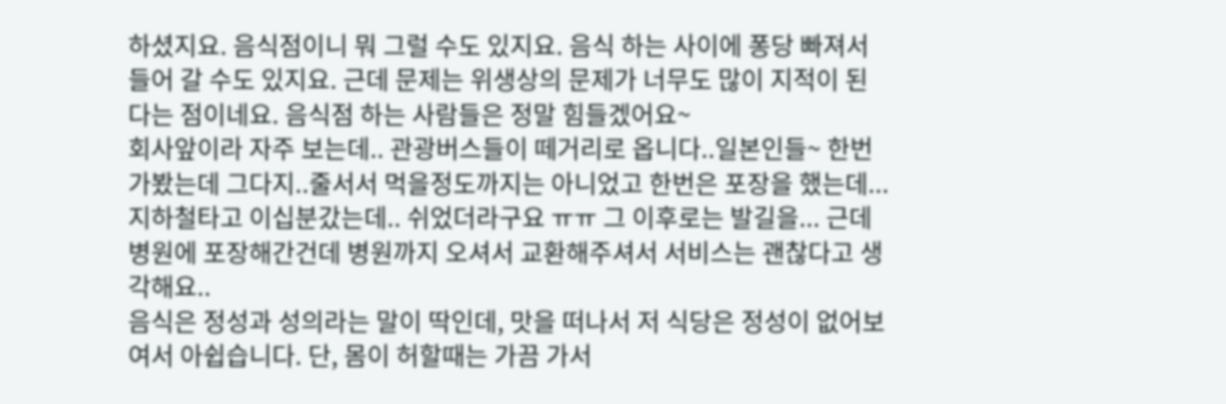하셨지요. 음식점이니 뭐 그럴 수도 있지요. 음식 하는 사이에 퐁당 빠져서 들어 갈 수도 있지요. 근데 문제는 위생상의 문제가 너무도 많이 지적이 된다는 점이네요. 음식점 하는 사람들은 정말 힘들겠어요~
회사앞이라 자주 보는데.. 관광버스들이 떼거리로 옵니다..일본인들~ 한번 가봤는데 그다지..줄서서 먹을정도까지는 아니었고 한번은 포장을 했는데... 지하철타고 이십분갔는데.. 쉬었더라구요 ㅠㅠ 그 이후로는 발길을... 근데 병원에 포장해간건데 병원까지 오셔서 교환해주셔서 서비스는 괜찮다고 생각해요..
음식은 정성과 성의라는 말이 딱인데, 맛을 떠나서 저 식당은 정성이 없어보여서 아쉽습니다. 단, 몸이 허할때는 가끔 가서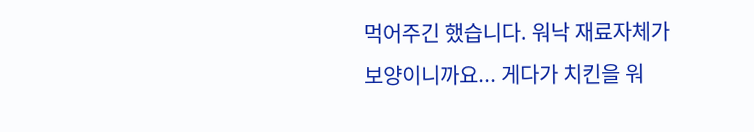먹어주긴 했습니다. 워낙 재료자체가 보양이니까요... 게다가 치킨을 워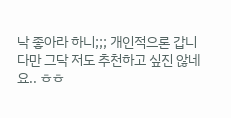낙 좋아라 하니;;; 개인적으론 갑니다만 그닥 저도 추천하고 싶진 않네요.. ㅎㅎ